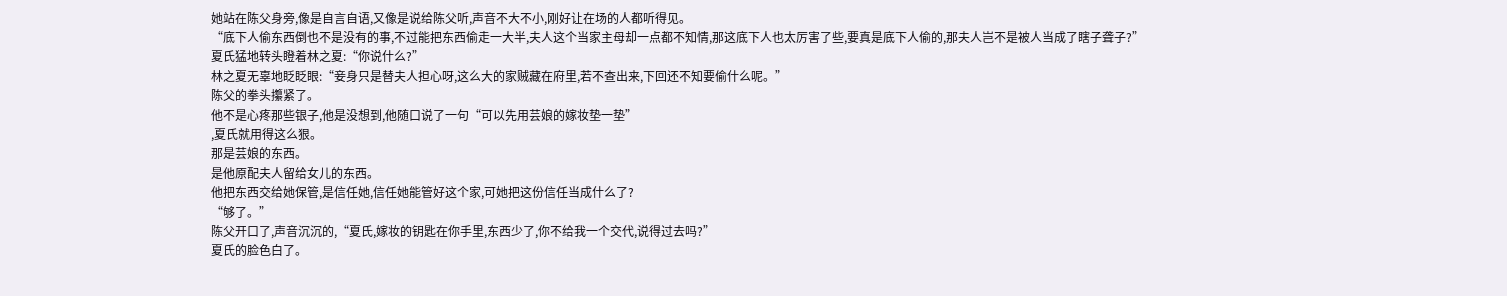她站在陈父身旁,像是自言自语,又像是说给陈父听,声音不大不小,刚好让在场的人都听得见。
“底下人偷东西倒也不是没有的事,不过能把东西偷走一大半,夫人这个当家主母却一点都不知情,那这底下人也太厉害了些,要真是底下人偷的,那夫人岂不是被人当成了瞎子聋子?”
夏氏猛地转头瞪着林之夏:“你说什么?”
林之夏无辜地眨眨眼:“妾身只是替夫人担心呀,这么大的家贼藏在府里,若不查出来,下回还不知要偷什么呢。”
陈父的拳头攥紧了。
他不是心疼那些银子,他是没想到,他随口说了一句“可以先用芸娘的嫁妆垫一垫”
,夏氏就用得这么狠。
那是芸娘的东西。
是他原配夫人留给女儿的东西。
他把东西交给她保管,是信任她,信任她能管好这个家,可她把这份信任当成什么了?
“够了。”
陈父开口了,声音沉沉的,“夏氏,嫁妆的钥匙在你手里,东西少了,你不给我一个交代,说得过去吗?”
夏氏的脸色白了。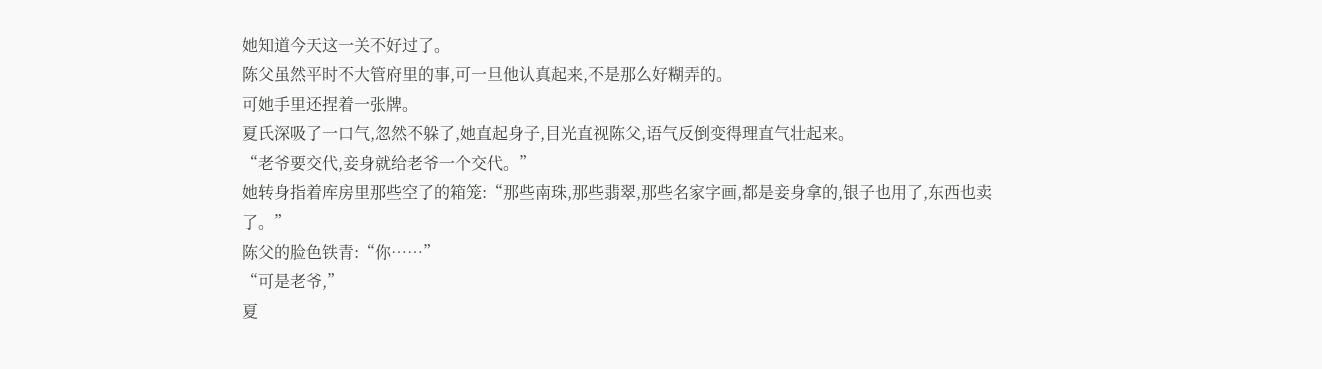她知道今天这一关不好过了。
陈父虽然平时不大管府里的事,可一旦他认真起来,不是那么好糊弄的。
可她手里还捏着一张牌。
夏氏深吸了一口气,忽然不躲了,她直起身子,目光直视陈父,语气反倒变得理直气壮起来。
“老爷要交代,妾身就给老爷一个交代。”
她转身指着库房里那些空了的箱笼:“那些南珠,那些翡翠,那些名家字画,都是妾身拿的,银子也用了,东西也卖了。”
陈父的脸色铁青:“你……”
“可是老爷,”
夏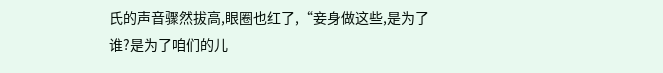氏的声音骤然拔高,眼圈也红了,“妾身做这些,是为了谁?是为了咱们的儿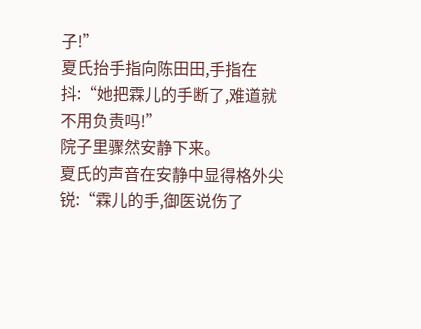子!”
夏氏抬手指向陈田田,手指在抖:“她把霖儿的手断了,难道就不用负责吗!”
院子里骤然安静下来。
夏氏的声音在安静中显得格外尖锐:“霖儿的手,御医说伤了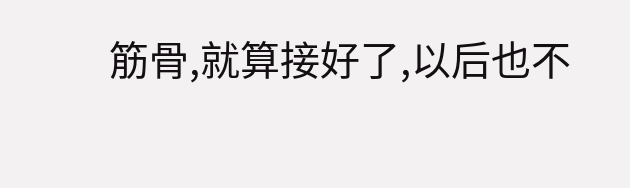筋骨,就算接好了,以后也不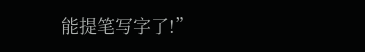能提笔写字了!”